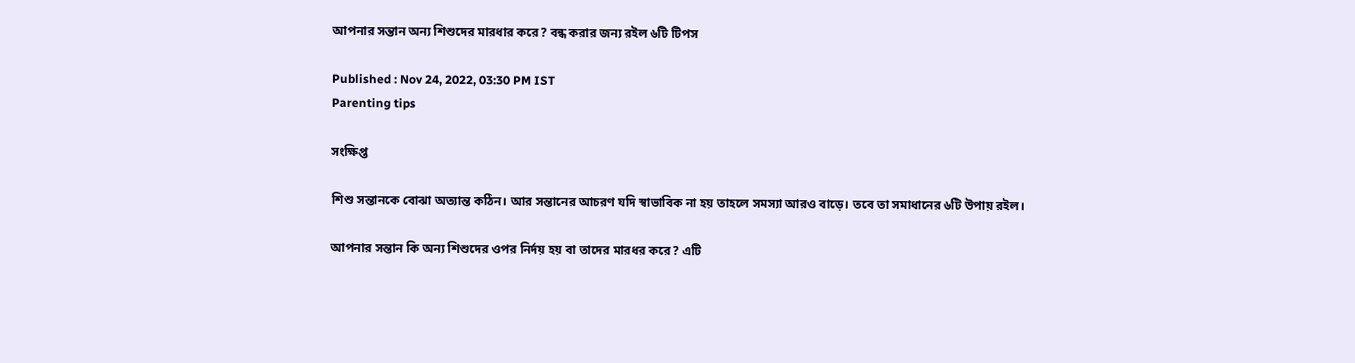আপনার সন্তান অন্য শিশুদের মারধার করে? বন্ধ করার জন্য রইল ৬টি টিপস

Published : Nov 24, 2022, 03:30 PM IST
Parenting tips

সংক্ষিপ্ত

শিশু সন্তানকে বোঝা অত্যান্ত কঠিন। আর সন্তানের আচরণ যদি স্বাভাবিক না হয় তাহলে সমস্যা আরও বাড়ে। তবে তা সমাধানের ৬টি উপায় রইল।

আপনার সন্তান কি অন্য শিশুদের ওপর নির্দয় হয় বা তাদের মারধর করে? এটি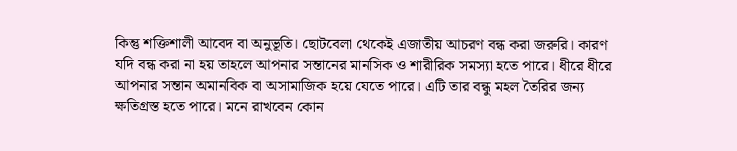কিন্তু শক্তিশালী আবেদ বা অনুভূতি। ছোটবেলা থেকেই এজাতীয় আচরণ বন্ধ করা জরুরি। কারণ যদি বন্ধ করা না হয় তাহলে আপনার সন্তানের মানসিক ও শারীরিক সমস্যা হতে পারে। ধীরে ধীরে আপনার সন্তান অমানবিক বা অসামাজিক হয়ে যেতে পারে। এটি তার বন্ধু মহল তৈরির জন্য ক্ষতিগ্রস্ত হতে পারে। মনে রাখবেন কোন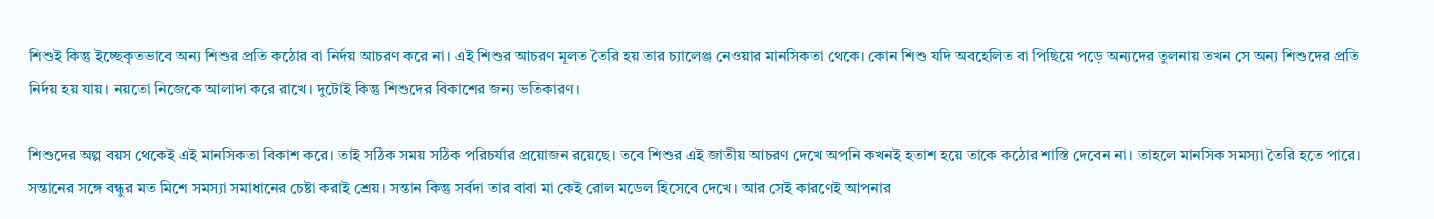শিশুই কিন্তু ইচ্ছেকৃতভাবে অন্য শিশুর প্রতি কঠোর বা নির্দয় আচরণ করে না। এই শিশুর আচরণ মূলত তৈরি হয় তার চ্যালেঞ্জ নেওয়ার মানসিকতা থেকে। কোন শিশু যদি অবহেলিত বা পিছিয়ে পড়ে অন্যদের তুলনায় তখন সে অন্য শিশুদের প্রতি নির্দয় হয় যায়। নয়তো নিজেকে আলাদা করে রাখে। দুটোই কিন্তু শিশুদের বিকাশের জন্য ভতিকারণ।

শিশুদের অল্প বয়স থেকেই এই মানসিকতা বিকাশ করে। তাই সঠিক সময় সঠিক পরিচর্যার প্রয়োজন রয়েছে। তবে শিশুর এই জাতীয় আচরণ দেখে অপনি কখনই হতাশ হয়ে তাকে কঠোর শাস্তি দেবেন না। তাহলে মানসিক সমস্যা তৈরি হতে পারে। সন্তানের সঙ্গে বন্ধুর মত মিশে সমস্যা সমাধানের চেষ্টা করাই শ্রেয়। সন্তান কিন্তু সর্বদা তার বাবা মা কেই রোল মডেল হিসেবে দেখে। আর সেই কারণেই আপনার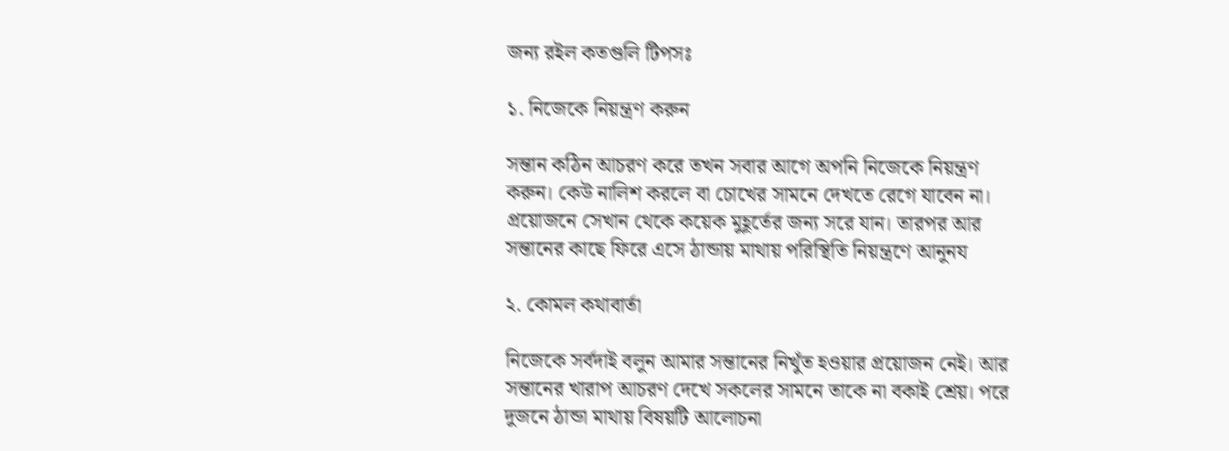জন্য রইল কতগুলি টিপসঃ

১. নিজেকে নিয়ন্ত্রণ করুন

সন্তান কঠিন আচরণ করে তখন সবার আগে অপনি নিজেকে নিয়ন্ত্রণ করুন। কেউ নালিশ করলে বা চোখের সামনে দেখতে রেগে যাবেন না। প্রয়োজনে সেখান থেকে কয়েক মুহূর্তের জন্য সরে যান। তারপর আর সন্তানের কাছে ফিরে এসে ঠান্ডায় মাথায় পরিস্থিতি নিয়ন্ত্রণে আনুনয

২. কোমল কথাবার্তা

নিজেকে সর্বদাই বলুন আমার সন্তানের নিখুঁত হওয়ার প্রয়োজন নেই। আর সন্তানের খারাপ আচরণ দেখে সকলের সামনে তাকে না বকাই শ্রেয়। পরে দুজনে ঠান্ডা মাথায় বিষয়টি আলোচনা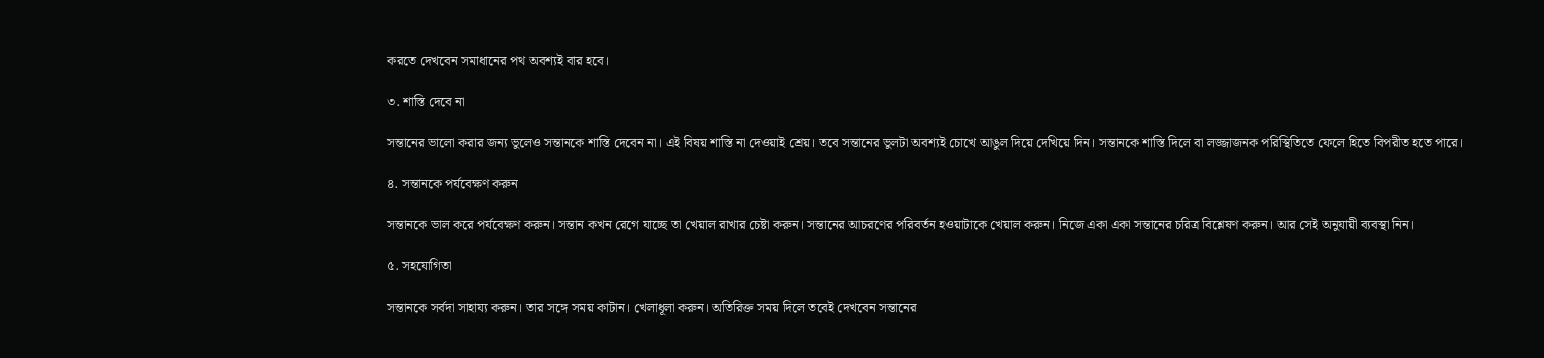করতে দেখবেন সমাধানের পথ অবশ্যই বার হবে।

৩. শাস্তি দেবে না

সন্তানের ভালো করার জন্য ভুলেও সন্তানকে শাস্তি দেবেন না। এই বিষয় শাস্তি না দেওয়াই শ্রেয়। তবে সন্তানের ভুলটা অবশ্যই চোখে আঙুল দিয়ে দেখিয়ে দিন। সন্তানকে শাস্তি দিলে বা লজ্জাজনক পরিস্থিতিতে ফেলে হিতে বিপরীত হতে পারে।

৪. সন্তানকে পর্যবেক্ষণ করুন

সন্তানকে ভাল করে পর্যবেক্ষণ করুন। সন্তান কখন রেগে যাচ্ছে তা খেয়াল রাখার চেষ্টা করুন। সন্তানের আচরণের পরিবর্তন হওয়াটাকে খেয়াল করুন। নিজে একা একা সন্তানের চরিত্র বিশ্লেষণ করুন। আর সেই অনুযায়ী ব্যবস্থা নিন।

৫. সহযোগিতা

সন্তানকে সর্বদা সাহায্য করুন। তার সঙ্গে সময় কাটান। খেলাধূলা করুন। অতিরিক্ত সময় দিলে তবেই দেখবেন সন্তানের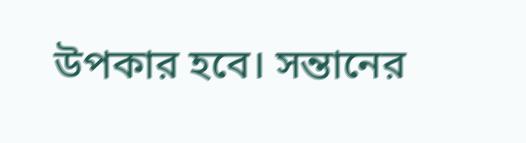উপকার হবে। সন্তানের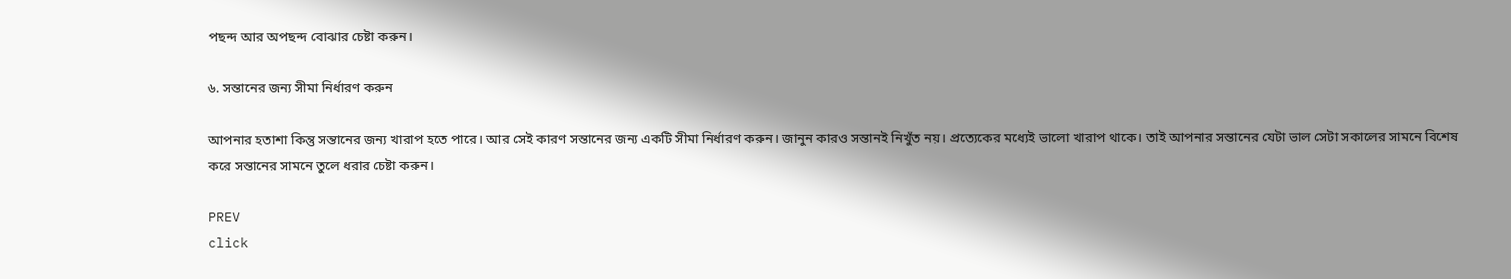পছন্দ আর অপছন্দ বোঝার চেষ্টা করুন।

৬. সন্তানের জন্য সীমা নির্ধারণ করুন

আপনার হতাশা কিন্তু সন্তানের জন্য খারাপ হতে পারে। আর সেই কারণ সন্তানের জন্য একটি সীমা নির্ধারণ করুন। জানুন কারও সন্তানই নিখুঁত নয়। প্রত্যেকের মধ্যেই ভালো খারাপ থাকে। তাই আপনার সন্তানের যেটা ভাল সেটা সকালের সামনে বিশেষ করে সন্তানের সামনে তুলে ধরার চেষ্টা করুন।

PREV
click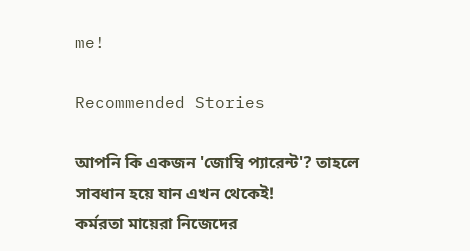me!

Recommended Stories

আপনি কি একজন 'জোম্বি প্যারেন্ট'? তাহলে সাবধান হয়ে যান এখন থেকেই!
কর্মরতা মায়েরা নিজেদের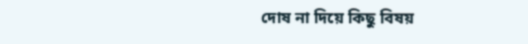দোষ না দিয়ে কিছু বিষয়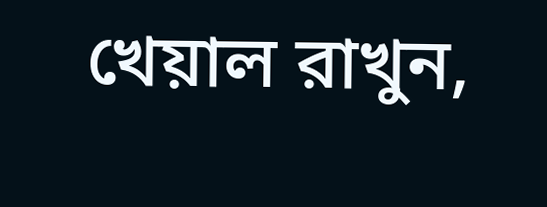খেয়াল রাখুন,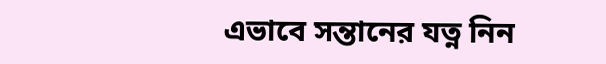এভাবে সন্তানের যত্ন নিন